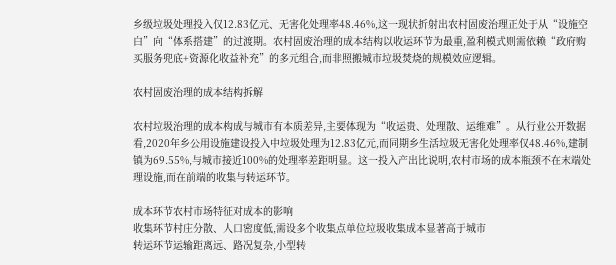乡级垃圾处理投入仅12.83亿元、无害化处理率48.46%,这一现状折射出农村固废治理正处于从“设施空白”向“体系搭建”的过渡期。农村固废治理的成本结构以收运环节为最重,盈利模式则需依赖“政府购买服务兜底+资源化收益补充”的多元组合,而非照搬城市垃圾焚烧的规模效应逻辑。

农村固废治理的成本结构拆解

农村垃圾治理的成本构成与城市有本质差异,主要体现为“收运贵、处理散、运维难”。从行业公开数据看,2020年乡公用设施建设投入中垃圾处理为12.83亿元,而同期乡生活垃圾无害化处理率仅48.46%,建制镇为69.55%,与城市接近100%的处理率差距明显。这一投入产出比说明,农村市场的成本瓶颈不在末端处理设施,而在前端的收集与转运环节。

成本环节农村市场特征对成本的影响
收集环节村庄分散、人口密度低,需设多个收集点单位垃圾收集成本显著高于城市
转运环节运输距离远、路况复杂,小型转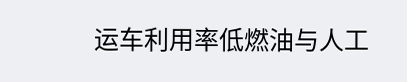运车利用率低燃油与人工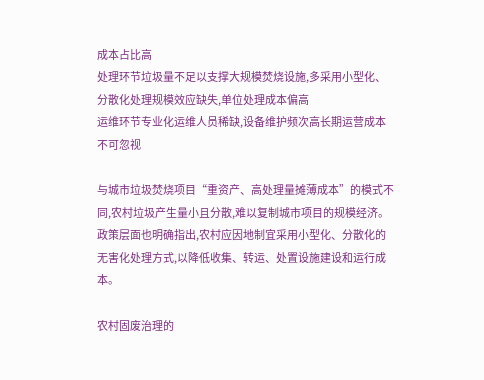成本占比高
处理环节垃圾量不足以支撑大规模焚烧设施,多采用小型化、分散化处理规模效应缺失,单位处理成本偏高
运维环节专业化运维人员稀缺,设备维护频次高长期运营成本不可忽视

与城市垃圾焚烧项目“重资产、高处理量摊薄成本”的模式不同,农村垃圾产生量小且分散,难以复制城市项目的规模经济。政策层面也明确指出,农村应因地制宜采用小型化、分散化的无害化处理方式,以降低收集、转运、处置设施建设和运行成本。

农村固废治理的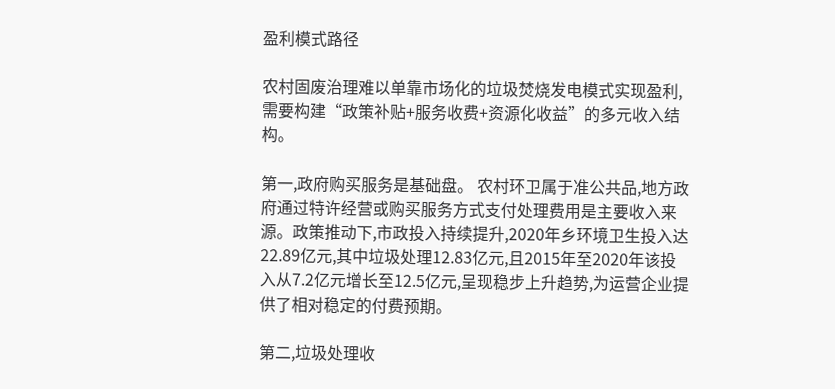盈利模式路径

农村固废治理难以单靠市场化的垃圾焚烧发电模式实现盈利,需要构建“政策补贴+服务收费+资源化收益”的多元收入结构。

第一,政府购买服务是基础盘。 农村环卫属于准公共品,地方政府通过特许经营或购买服务方式支付处理费用是主要收入来源。政策推动下,市政投入持续提升,2020年乡环境卫生投入达22.89亿元,其中垃圾处理12.83亿元,且2015年至2020年该投入从7.2亿元增长至12.5亿元,呈现稳步上升趋势,为运营企业提供了相对稳定的付费预期。

第二,垃圾处理收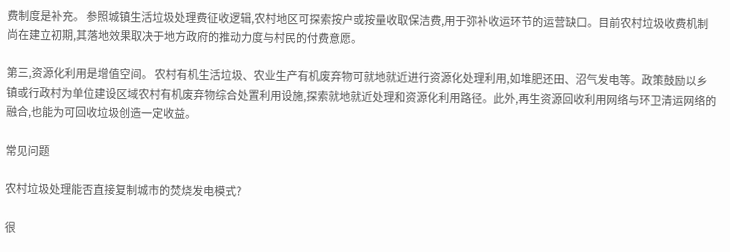费制度是补充。 参照城镇生活垃圾处理费征收逻辑,农村地区可探索按户或按量收取保洁费,用于弥补收运环节的运营缺口。目前农村垃圾收费机制尚在建立初期,其落地效果取决于地方政府的推动力度与村民的付费意愿。

第三,资源化利用是增值空间。 农村有机生活垃圾、农业生产有机废弃物可就地就近进行资源化处理利用,如堆肥还田、沼气发电等。政策鼓励以乡镇或行政村为单位建设区域农村有机废弃物综合处置利用设施,探索就地就近处理和资源化利用路径。此外,再生资源回收利用网络与环卫清运网络的融合,也能为可回收垃圾创造一定收益。

常见问题

农村垃圾处理能否直接复制城市的焚烧发电模式?

很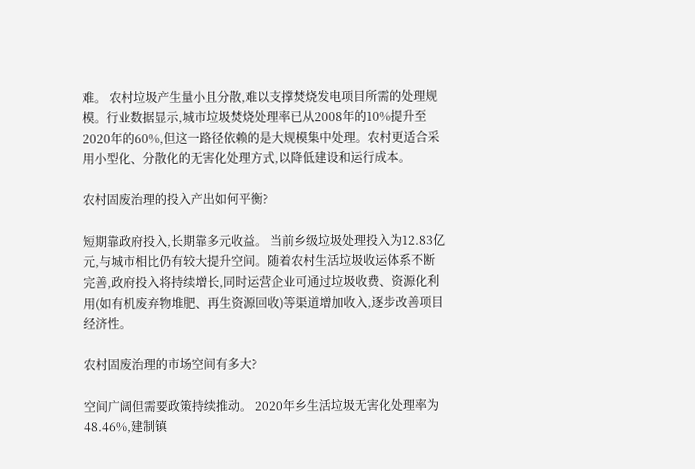难。 农村垃圾产生量小且分散,难以支撑焚烧发电项目所需的处理规模。行业数据显示,城市垃圾焚烧处理率已从2008年的10%提升至2020年的60%,但这一路径依赖的是大规模集中处理。农村更适合采用小型化、分散化的无害化处理方式,以降低建设和运行成本。

农村固废治理的投入产出如何平衡?

短期靠政府投入,长期靠多元收益。 当前乡级垃圾处理投入为12.83亿元,与城市相比仍有较大提升空间。随着农村生活垃圾收运体系不断完善,政府投入将持续增长,同时运营企业可通过垃圾收费、资源化利用(如有机废弃物堆肥、再生资源回收)等渠道增加收入,逐步改善项目经济性。

农村固废治理的市场空间有多大?

空间广阔但需要政策持续推动。 2020年乡生活垃圾无害化处理率为48.46%,建制镇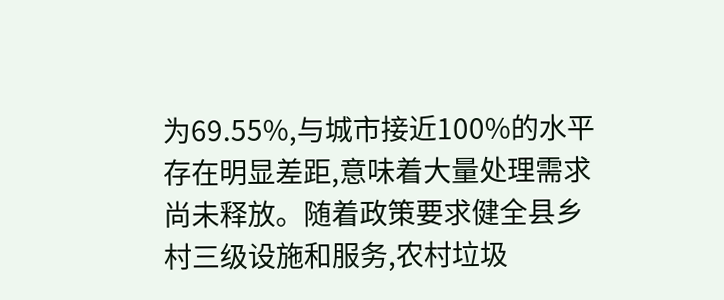为69.55%,与城市接近100%的水平存在明显差距,意味着大量处理需求尚未释放。随着政策要求健全县乡村三级设施和服务,农村垃圾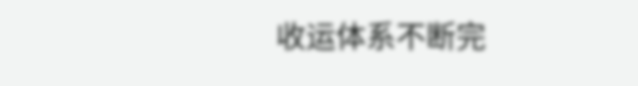收运体系不断完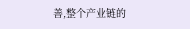善,整个产业链的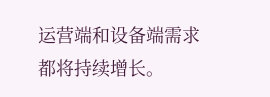运营端和设备端需求都将持续增长。